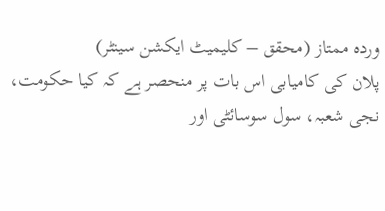وردہ ممتاز (محقق – کلیمیٹ ایکشن سینٹر)
پلان کی کامیابی اس بات پر منحصر ہے کہ کیا حکومت، نجی شعبہ، سول سوسائٹی اور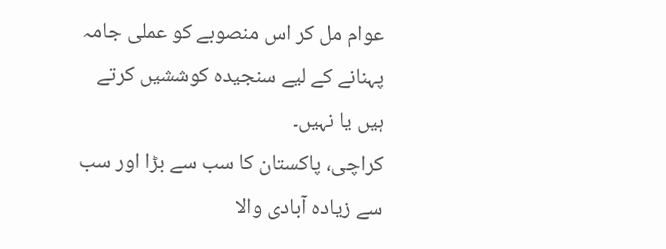عوام مل کر اس منصوبے کو عملی جامہ پہنانے کے لیے سنجیدہ کوششیں کرتے ہیں یا نہیں۔
کراچی، پاکستان کا سب سے بڑا اور سب سے زیادہ آبادی والا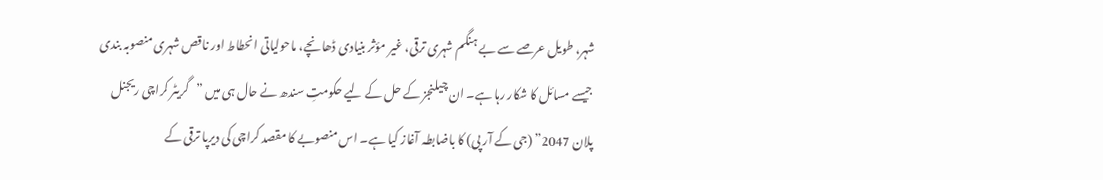شہر، طویل عرصے سے بے ہنگم شہری ترقی، غیر مؤثر بنیادی ڈھانچے، ماحولیاتی انحطاط اور ناقص شہری منصوبہ بندی جیسے مسائل کا شکار رہا ہے۔ ان چیلنجز کے حل کے لیے حکومتِ سندھ نے حال ہی میں ”گریٹر کراچی ریجنل پلان 2047” (جی کے آر پی) کا باضابطہ آغاز کیا ہے۔ اس منصوبے کا مقصد کراچی کی دیرپا ترقی کے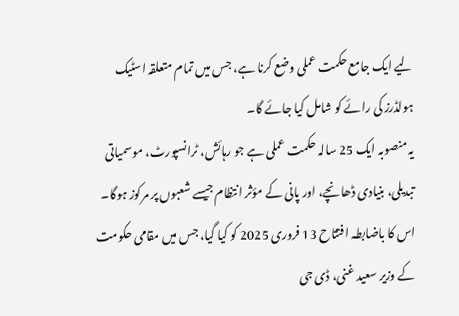لیے ایک جامع حکمت عملی وضع کرنا ہے، جس میں تمام متعلقہ اسٹیک ہولڈرز کی رائے کو شامل کیا جائے گا۔
یہ منصوبہ ایک 25 سالہ حکمت عملی ہے جو رہائش، ٹرانسپورٹ، موسمیاتی تبدیلی، بنیادی ڈھانچے، اور پانی کے مؤثر انتظام جیسے شعبوں پر مرکوز ہوگا۔ اس کا باضابطہ افتتاح 13 فروری 2025 کو کیا گیا، جس میں مقامی حکومت کے وزیر سعید غنی، ڈی جی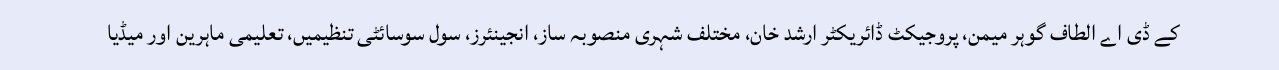کے ڈی اے الطاف گوہر میمن، پروجیکٹ ڈائریکٹر ارشد خان، مختلف شہری منصوبہ ساز، انجینئرز، سول سوسائٹی تنظیمیں، تعلیمی ماہرین اور میڈیا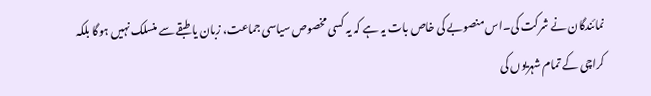نمائندگان نے شرکت کی۔اس منصوبے کی خاص بات یہ ہے کہ یہ کسی مخصوص سیاسی جماعت، زبان یا طبقے سے منسلک نہیں ہوگا بلکہ کراچی کے تمام شہریوں کی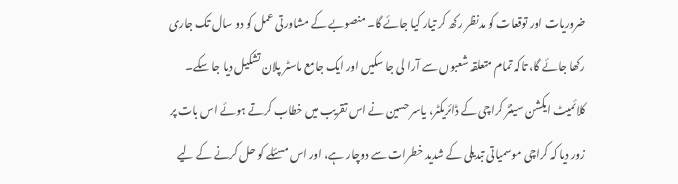ضروریات اور توقعات کو مدنظر رکھ کر تیار کیا جائے گا۔ منصوبے کے مشاورتی عمل کو دو سال تک جاری رکھا جائے گا، تاکہ تمام متعلقہ شعبوں سے آرا لی جا سکیں اور ایک جامع ماسٹر پلان تشکیل دیا جا سکے۔
کلائمیٹ ایکشن سینٹر کراچی کے ڈائریکٹر، یاسر حسین نے اس تقریب میں خطاب کرتے ہوئے اس بات پر زور دیا کہ کراچی موسمیاتی تبدیلی کے شدید خطرات سے دوچار ہے، اور اس مسئلے کو حل کرنے کے لیے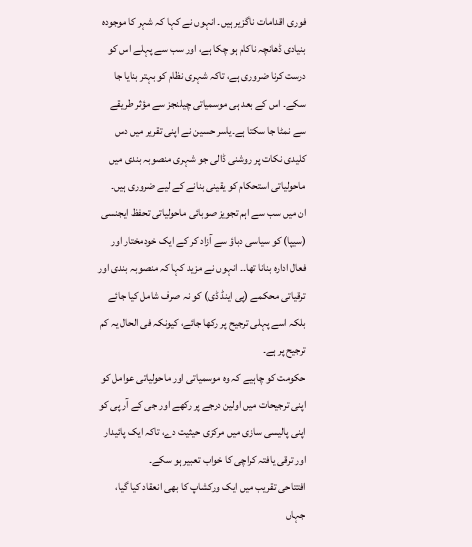فوری اقدامات ناگزیر ہیں۔ انہوں نے کہا کہ شہر کا موجودہ بنیادی ڈھانچہ ناکام ہو چکا ہے، اور سب سے پہلے اس کو درست کرنا ضروری ہے، تاکہ شہری نظام کو بہتر بنایا جا سکے۔ اس کے بعد ہی موسمیاتی چیلنجز سے مؤثر طریقے سے نمٹا جا سکتا ہے۔یاسر حسین نے اپنی تقریر میں دس کلیدی نکات پر روشنی ڈالی جو شہری منصوبہ بندی میں ماحولیاتی استحکام کو یقینی بنانے کے لیے ضروری ہیں۔
ان میں سب سے اہم تجویز صوبائی ماحولیاتی تحفظ ایجنسی (سیپا) کو سیاسی دباؤ سے آزاد کر کے ایک خودمختار اور فعال ادارہ بنانا تھا۔۔ انہوں نے مزید کہا کہ منصوبہ بندی اور ترقیاتی محکمے (پی اینڈ ڈی) کو نہ صرف شامل کیا جائے بلکہ اسے پہلی ترجیح پر رکھا جائے، کیونکہ فی الحال یہ کم ترجیح پر ہے۔
حکومت کو چاہیے کہ وہ موسمیاتی اور ماحولیاتی عوامل کو اپنی ترجیحات میں اولین درجے پر رکھے اور جی کے آر پی کو اپنی پالیسی سازی میں مرکزی حیثیت دے، تاکہ ایک پائیدار اور ترقی یافتہ کراچی کا خواب تعبیر ہو سکے۔
افتتاحی تقریب میں ایک ورکشاپ کا بھی انعقاد کیا گیا، جہاں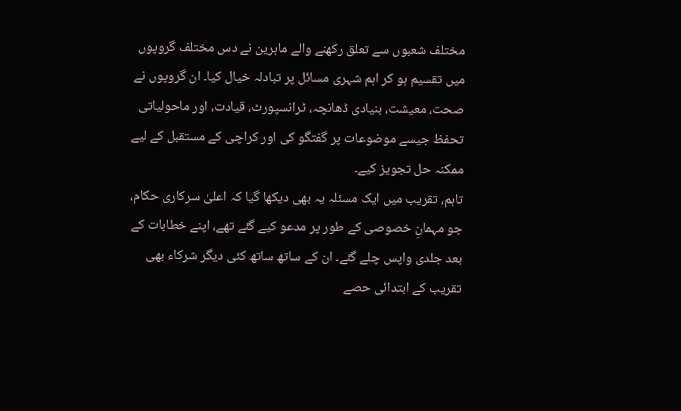مختلف شعبوں سے تعلق رکھنے والے ماہرین نے دس مختلف گروپوں میں تقسیم ہو کر اہم شہری مسائل پر تبادلہ خیال کیا۔ ان گروپوں نے صحت، معیشت، بنیادی ڈھانچہ، ٹرانسپورٹ، قیادت، اور ماحولیاتی تحفظ جیسے موضوعات پر گفتگو کی اور کراچی کے مستقبل کے لیے ممکنہ حل تجویز کیے۔
تاہم، تقریب میں ایک مسئلہ یہ بھی دیکھا گیا کہ اعلیٰ سرکاری حکام، جو مہمانِ خصوصی کے طور پر مدعو کیے گئے تھے، اپنے خطابات کے بعد جلدی واپس چلے گئے۔ ان کے ساتھ ساتھ کئی دیگر شرکاء بھی تقریب کے ابتدائی حصے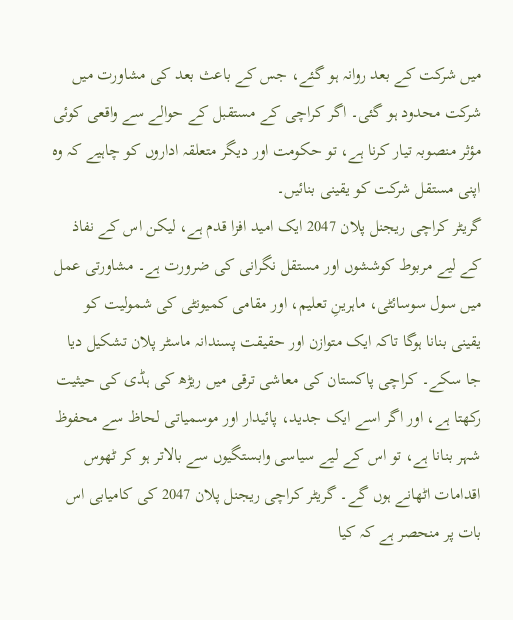میں شرکت کے بعد روانہ ہو گئے، جس کے باعث بعد کی مشاورت میں شرکت محدود ہو گئی۔ اگر کراچی کے مستقبل کے حوالے سے واقعی کوئی مؤثر منصوبہ تیار کرنا ہے، تو حکومت اور دیگر متعلقہ اداروں کو چاہیے کہ وہ اپنی مستقل شرکت کو یقینی بنائیں۔
گریٹر کراچی ریجنل پلان 2047 ایک امید افزا قدم ہے، لیکن اس کے نفاذ کے لیے مربوط کوششوں اور مستقل نگرانی کی ضرورت ہے۔ مشاورتی عمل میں سول سوسائٹی، ماہرینِ تعلیم، اور مقامی کمیونٹی کی شمولیت کو یقینی بنانا ہوگا تاکہ ایک متوازن اور حقیقت پسندانہ ماسٹر پلان تشکیل دیا جا سکے۔ کراچی پاکستان کی معاشی ترقی میں ریڑھ کی ہڈی کی حیثیت رکھتا ہے، اور اگر اسے ایک جدید، پائیدار اور موسمیاتی لحاظ سے محفوظ شہر بنانا ہے، تو اس کے لیے سیاسی وابستگیوں سے بالاتر ہو کر ٹھوس اقدامات اٹھانے ہوں گے۔ گریٹر کراچی ریجنل پلان 2047 کی کامیابی اس بات پر منحصر ہے کہ کیا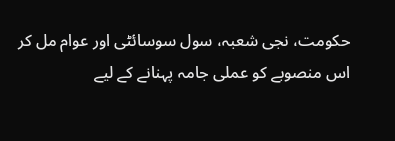حکومت، نجی شعبہ، سول سوسائٹی اور عوام مل کر اس منصوبے کو عملی جامہ پہنانے کے لیے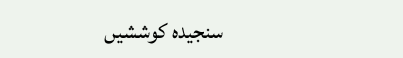سنجیدہ کوششیں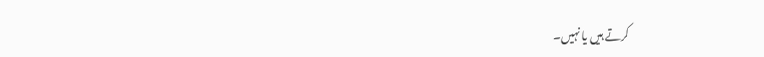کرتے ہیں یا نہیں۔